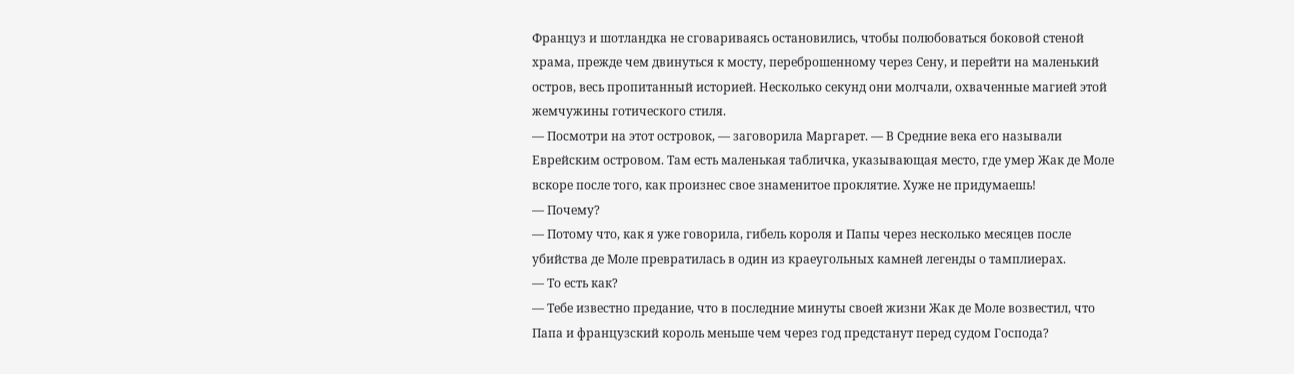Француз и шотландка не сговариваясь остановились, чтобы полюбоваться боковой стеной храма, прежде чем двинуться к мосту, переброшенному через Сену, и перейти на маленький остров, весь пропитанный историей. Несколько секунд они молчали, охваченные магией этой жемчужины готического стиля.
— Посмотри на этот островок, — заговорила Маргарет. — В Средние века его называли Еврейским островом. Там есть маленькая табличка, указывающая место, где умер Жак де Моле вскоре после того, как произнес свое знаменитое проклятие. Хуже не придумаешь!
— Почему?
— Потому что, как я уже говорила, гибель короля и Папы через несколько месяцев после убийства де Моле превратилась в один из краеугольных камней легенды о тамплиерах.
— То есть как?
— Тебе известно предание, что в последние минуты своей жизни Жак де Моле возвестил, что Папа и французский король меньше чем через год предстанут перед судом Господа?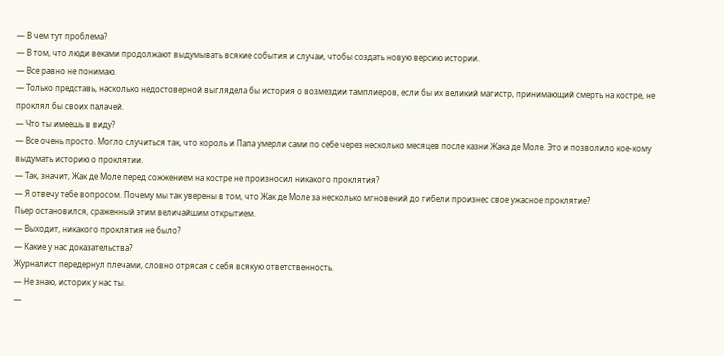— В чем тут проблема?
— В том, что люди веками продолжают выдумывать всякие события и случаи, чтобы создать новую версию истории.
— Все равно не понимаю.
— Только представь, насколько недостоверной выглядела бы история о возмездии тамплиеров, если бы их великий магистр, принимающий смерть на костре, не проклял бы своих палачей.
— Что ты имеешь в виду?
— Все очень просто. Могло случиться так, что король и Папа умерли сами по себе через несколько месяцев после казни Жака де Моле. Это и позволило кое-кому выдумать историю о проклятии.
— Так, значит, Жак де Моле перед сожжением на костре не произносил никакого проклятия?
— Я отвечу тебе вопросом. Почему мы так уверены в том, что Жак де Моле за несколько мгновений до гибели произнес свое ужасное проклятие?
Пьер остановился, сраженный этим величайшим открытием.
— Выходит, никакого проклятия не было?
— Какие у нас доказательства?
Журналист передернул плечами, словно отрясая с себя всякую ответственность.
— Не знаю, историк у нас ты.
—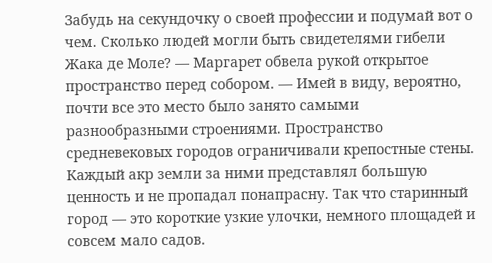Забудь на секундочку о своей профессии и подумай вот о чем. Сколько людей могли быть свидетелями гибели Жака де Моле? — Маргарет обвела рукой открытое пространство перед собором. — Имей в виду, вероятно, почти все это место было занято самыми разнообразными строениями. Пространство средневековых городов ограничивали крепостные стены. Каждый акр земли за ними представлял большую ценность и не пропадал понапрасну. Так что старинный город — это короткие узкие улочки, немного площадей и совсем мало садов.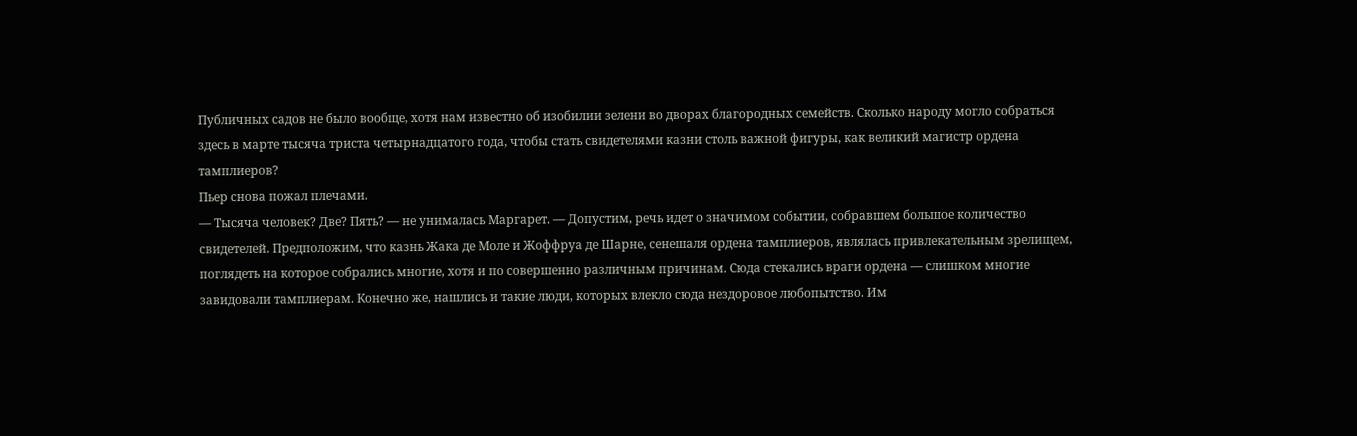Публичных садов не было вообще, хотя нам известно об изобилии зелени во дворах благородных семейств. Сколько народу могло собраться здесь в марте тысяча триста четырнадцатого года, чтобы стать свидетелями казни столь важной фигуры, как великий магистр ордена тамплиеров?
Пьер снова пожал плечами.
— Тысяча человек? Две? Пять? — не унималась Маргарет. — Допустим, речь идет о значимом событии, собравшем большое количество свидетелей. Предположим, что казнь Жака де Моле и Жоффруа де Шарне, сенешаля ордена тамплиеров, являлась привлекательным зрелищем, поглядеть на которое собрались многие, хотя и по совершенно различным причинам. Сюда стекались враги ордена — слишком многие завидовали тамплиерам. Конечно же, нашлись и такие люди, которых влекло сюда нездоровое любопытство. Им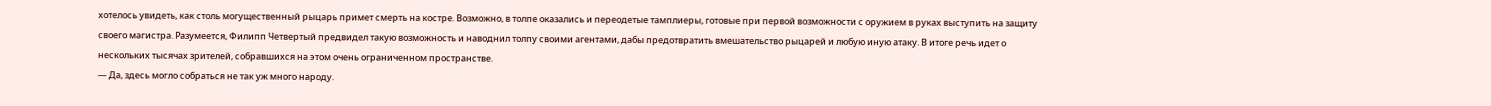хотелось увидеть, как столь могущественный рыцарь примет смерть на костре. Возможно, в толпе оказались и переодетые тамплиеры, готовые при первой возможности с оружием в руках выступить на защиту своего магистра. Разумеется, Филипп Четвертый предвидел такую возможность и наводнил толпу своими агентами, дабы предотвратить вмешательство рыцарей и любую иную атаку. В итоге речь идет о нескольких тысячах зрителей, собравшихся на этом очень ограниченном пространстве.
— Да, здесь могло собраться не так уж много народу.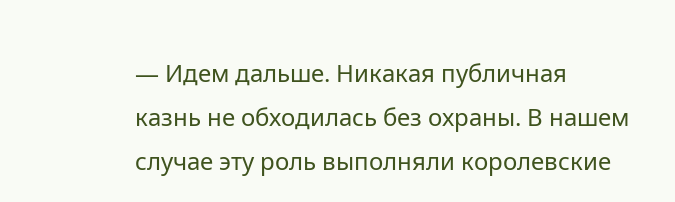— Идем дальше. Никакая публичная казнь не обходилась без охраны. В нашем случае эту роль выполняли королевские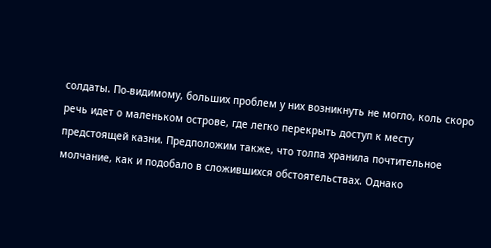солдаты. По-видимому, больших проблем у них возникнуть не могло, коль скоро речь идет о маленьком острове, где легко перекрыть доступ к месту предстоящей казни. Предположим также, что толпа хранила почтительное молчание, как и подобало в сложившихся обстоятельствах. Однако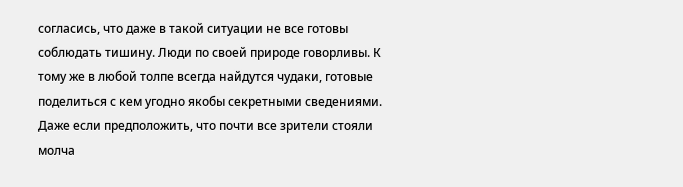согласись, что даже в такой ситуации не все готовы соблюдать тишину. Люди по своей природе говорливы. К тому же в любой толпе всегда найдутся чудаки, готовые поделиться с кем угодно якобы секретными сведениями. Даже если предположить, что почти все зрители стояли молча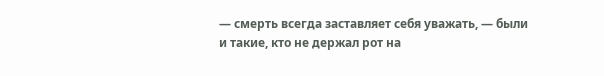— смерть всегда заставляет себя уважать, — были и такие, кто не держал рот на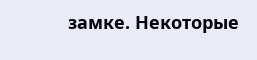замке. Некоторые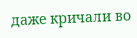даже кричали во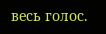весь голос.